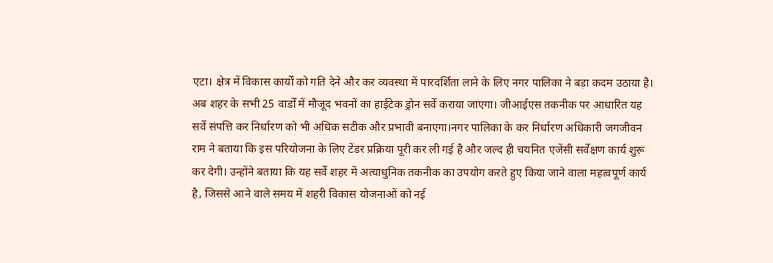एटा। क्षेत्र में विकास कार्यों को गति देने और कर व्यवस्था में पारदर्शिता लाने के लिए नगर पालिका ने बड़ा कदम उठाया है। अब शहर के सभी 25 वार्डों में मौजूद भवनों का हाईटेक ड्रोन सर्वे कराया जाएगा। जीआईएस तकनीक पर आधारित यह सर्वे संपत्ति कर निर्धारण को भी अधिक सटीक और प्रभावी बनाएगा।नगर पालिका के कर निर्धारण अधिकारी जगजीवन राम ने बताया कि इस परियोजना के लिए टेंडर प्रक्रिया पूरी कर ली गई है और जल्द ही चयनित एजेंसी सर्वेक्षण कार्य शुरू कर देगी। उन्होंने बताया कि यह सर्वे शहर में अत्याधुनिक तकनीक का उपयोग करते हुए किया जाने वाला महत्वपूर्ण कार्य है, जिससे आने वाले समय में शहरी विकास योजनाओं को नई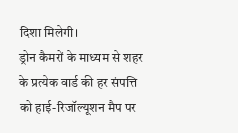दिशा मिलेगी।
ड्रोन कैमरों के माध्यम से शहर के प्रत्येक वार्ड की हर संपत्ति को हाई-रिजॉल्यूशन मैप पर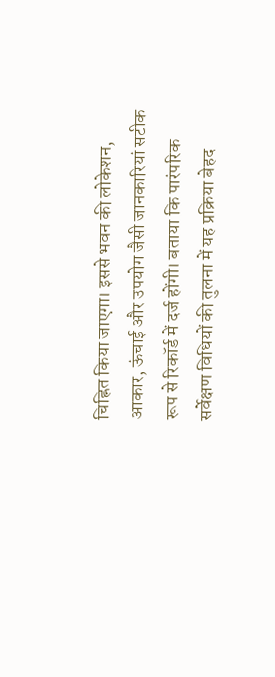चिह्नित किया जाएगा। इससे भवन की लोकेशन, आकार, ऊंचाई और उपयोग जैसी जानकारियां सटीक रूप से रिकॉर्ड में दर्ज होंगी। बताया कि पारंपरिक सर्वेक्षण विधियों की तुलना में यह प्रक्रिया बेहद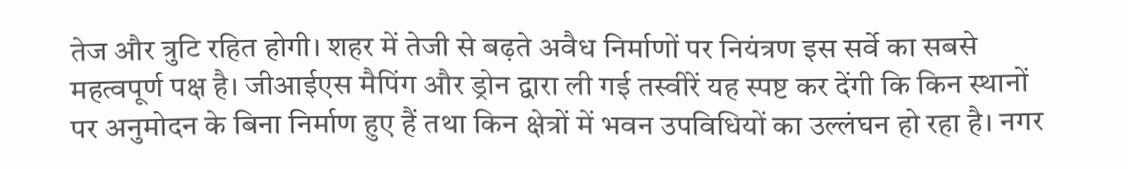तेज और त्रुटि रहित होगी। शहर में तेजी से बढ़ते अवैध निर्माणों पर नियंत्रण इस सर्वे का सबसे महत्वपूर्ण पक्ष है। जीआईएस मैपिंग और ड्रोन द्वारा ली गई तस्वीरें यह स्पष्ट कर देंगी कि किन स्थानों पर अनुमोदन के बिना निर्माण हुए हैं तथा किन क्षेत्रों में भवन उपविधियों का उल्लंघन हो रहा है। नगर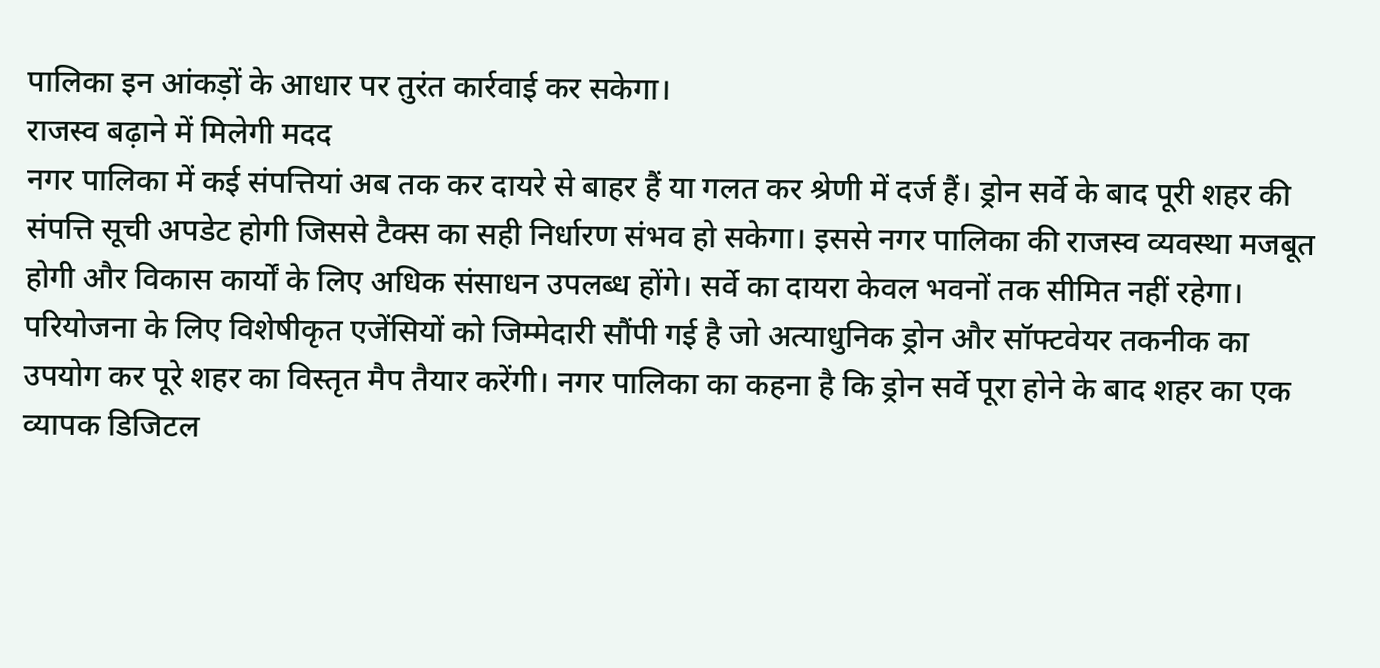पालिका इन आंकड़ों के आधार पर तुरंत कार्रवाई कर सकेगा।
राजस्व बढ़ाने में मिलेगी मदद
नगर पालिका में कई संपत्तियां अब तक कर दायरे से बाहर हैं या गलत कर श्रेणी में दर्ज हैं। ड्रोन सर्वे के बाद पूरी शहर की संपत्ति सूची अपडेट होगी जिससे टैक्स का सही निर्धारण संभव हो सकेगा। इससे नगर पालिका की राजस्व व्यवस्था मजबूत होगी और विकास कार्यों के लिए अधिक संसाधन उपलब्ध होंगे। सर्वे का दायरा केवल भवनों तक सीमित नहीं रहेगा। परियोजना के लिए विशेषीकृत एजेंसियों को जिम्मेदारी सौंपी गई है जो अत्याधुनिक ड्रोन और सॉफ्टवेयर तकनीक का उपयोग कर पूरे शहर का विस्तृत मैप तैयार करेंगी। नगर पालिका का कहना है कि ड्रोन सर्वे पूरा होने के बाद शहर का एक व्यापक डिजिटल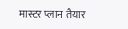मास्टर प्लान तैयार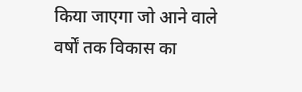किया जाएगा जो आने वाले वर्षों तक विकास का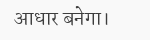आधार बनेगा।